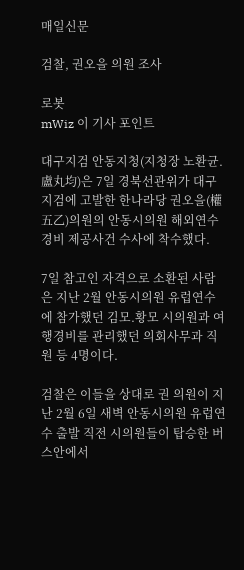매일신문

검찰, 권오을 의원 조사

로봇
mWiz 이 기사 포인트

대구지검 안동지청(지청장 노환균.盧丸均)은 7일 경북선관위가 대구지검에 고발한 한나라당 권오을(權五乙)의원의 안동시의원 해외연수 경비 제공사건 수사에 착수했다.

7일 참고인 자격으로 소환된 사람은 지난 2월 안동시의원 유럽연수에 참가했던 김모.황모 시의원과 여행경비를 관리했던 의회사무과 직원 등 4명이다.

검찰은 이들을 상대로 권 의원이 지난 2월 6일 새벽 안동시의원 유럽연수 출발 직전 시의원들이 탑승한 버스안에서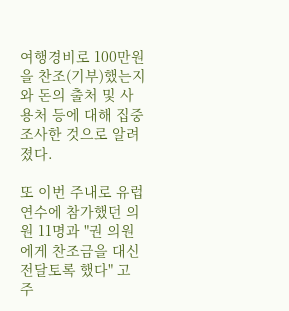여행경비로 100만원을 찬조(기부)했는지와 돈의 출처 및 사용처 등에 대해 집중 조사한 것으로 알려졌다.

또 이번 주내로 유럽연수에 참가했던 의원 11명과 "권 의원에게 찬조금을 대신 전달토록 했다" 고 주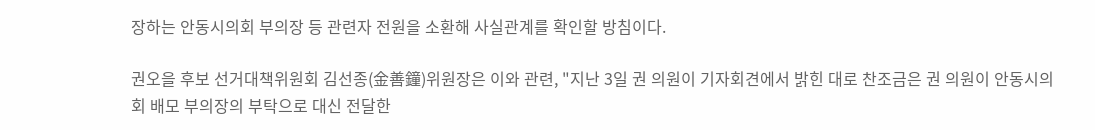장하는 안동시의회 부의장 등 관련자 전원을 소환해 사실관계를 확인할 방침이다.

권오을 후보 선거대책위원회 김선종(金善鐘)위원장은 이와 관련, "지난 3일 권 의원이 기자회견에서 밝힌 대로 찬조금은 권 의원이 안동시의회 배모 부의장의 부탁으로 대신 전달한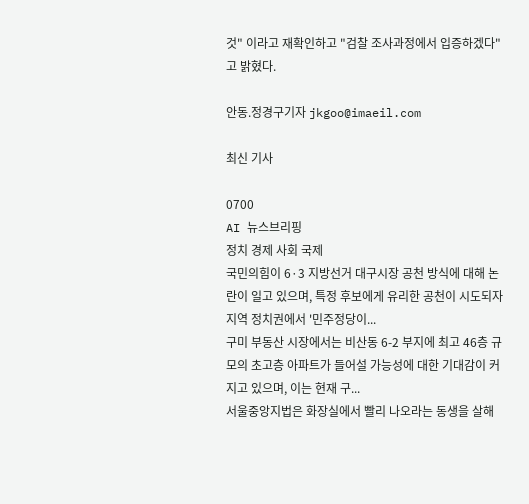것" 이라고 재확인하고 "검찰 조사과정에서 입증하겠다"고 밝혔다.

안동.정경구기자 jkgoo@imaeil.com

최신 기사

0700
AI 뉴스브리핑
정치 경제 사회 국제
국민의힘이 6·3 지방선거 대구시장 공천 방식에 대해 논란이 일고 있으며, 특정 후보에게 유리한 공천이 시도되자 지역 정치권에서 '민주정당이...
구미 부동산 시장에서는 비산동 6-2 부지에 최고 46층 규모의 초고층 아파트가 들어설 가능성에 대한 기대감이 커지고 있으며, 이는 현재 구...
서울중앙지법은 화장실에서 빨리 나오라는 동생을 살해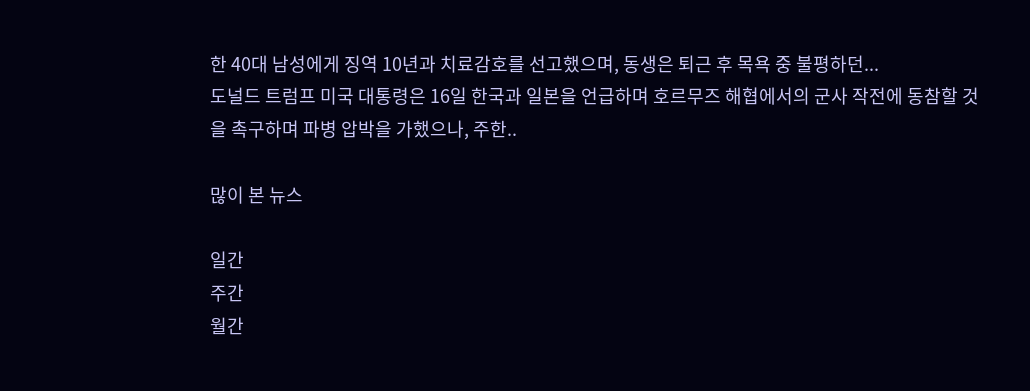한 40대 남성에게 징역 10년과 치료감호를 선고했으며, 동생은 퇴근 후 목욕 중 불평하던...
도널드 트럼프 미국 대통령은 16일 한국과 일본을 언급하며 호르무즈 해협에서의 군사 작전에 동참할 것을 촉구하며 파병 압박을 가했으나, 주한..

많이 본 뉴스

일간
주간
월간